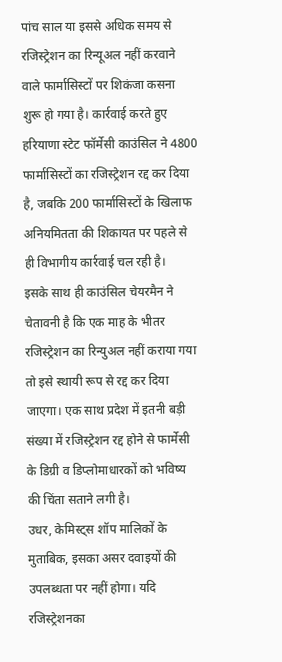पांच साल या इससे अधिक समय से
रजिस्ट्रेशन का रिन्यूअल नहीं करवाने वाले फार्मासिस्टों पर शिकंजा कसना
शुरू हो गया है। कार्रवाई करते हुए हरियाणा स्टेट फॉर्मेसी काउंसिल ने 4800 फार्मासिस्टों का रजिस्ट्रेशन रद्द कर दिया है, जबकि 200 फार्मासिस्टों के खिलाफ अनियमितता की शिकायत पर पहले से ही विभागीय कार्रवाई चल रही है।
इसके साथ ही काउंसिल चेयरमैन ने चेतावनी है कि एक माह के भीतर रजिस्ट्रेशन का रिन्युअल नहीं कराया गया तो इसे स्थायी रूप से रद्द कर दिया जाएगा। एक साथ प्रदेश में इतनी बड़ी संख्या में रजिस्ट्रेशन रद्द होने से फार्मेसी के डिग्री व डिप्लोमाधारकों को भविष्य की चिंता सताने लगी है।
उधर, केमिस्ट्स शॉप मालिकों के मुताबिक, इसका असर दवाइयों की उपलब्धता पर नहीं होगा। यदि रजिस्ट्रेशनका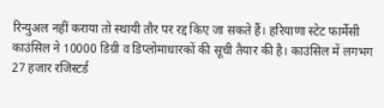रिन्युअल नहीं कराया तो स्थायी तौर पर रद्द किए जा सकते हैं। हरियाणा स्टेट फार्मेसी काउंसिल ने 10000 डिग्री व डिप्लोमाधारकों की सूची तैयार की है। काउंसिल में लगभग 27 हजार रजिस्टर्ड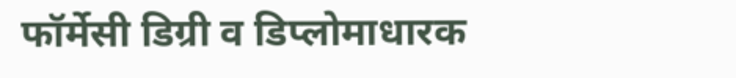फॉर्मेसी डिग्री व डिप्लोमाधारक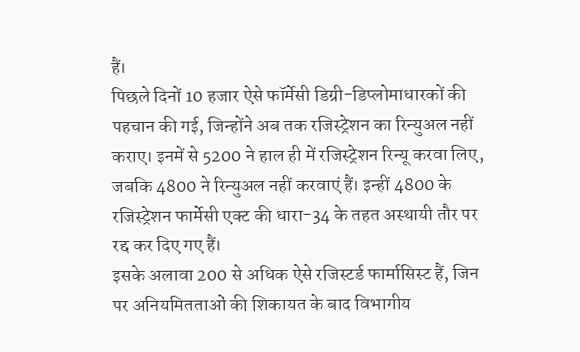हैं।
पिछले दिनों 10 हजार ऐसे फॉर्मेसी डिग्री-डिप्लोमाधारकों की पहचान की गई, जिन्होंने अब तक रजिस्ट्रेशन का रिन्युअल नहीं कराए। इनमें से 5200 ने हाल ही में रजिस्ट्रेशन रिन्यू करवा लिए, जबकि 4800 ने रिन्युअल नहीं करवाएं हैं। इन्हीं 4800 के रजिस्ट्रेशन फार्मेसी एक्ट की धारा-34 के तहत अस्थायी तौर पर रद्द कर दिए गए हैं।
इसके अलावा 200 से अधिक ऐसे रजिस्टर्ड फार्मासिस्ट हैं, जिन पर अनियमितताओं की शिकायत के बाद विभागीय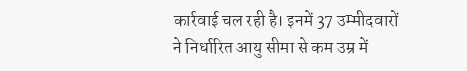कार्रवाई चल रही है। इनमें 37 उम्मीदवारों ने निर्धारित आयु सीमा से कम उम्र में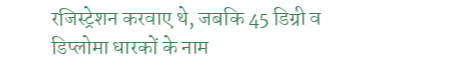रजिस्ट्रेशन करवाए थे, जबकि 45 डिग्री व डिप्लोमा धारकों के नाम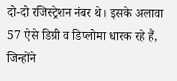दो-दो रजिस्ट्रेशन नंबर थे। इसके अलावा 57 ऐसे डिग्री व डिप्लोमा धारक रहे हैं, जिन्होंने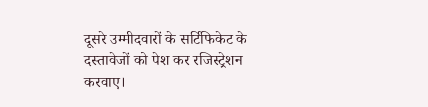दूसरे उम्मीदवारों के सर्टिफिकेट के दस्तावेजों को पेश कर रजिस्ट्रेशन करवाए।